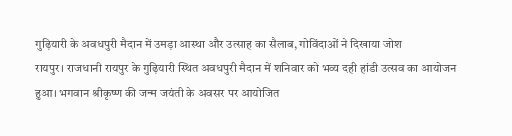गुढ़ियारी के अवधपुरी मैदान में उमड़ा आस्था और उत्साह का सैलाब, गोविंदाओं ने दिखाया जोश
रायपुर। राजधानी रायपुर के गुढ़ियारी स्थित अवधपुरी मैदान में शनिवार को भव्य दही हांडी उत्सव का आयोजन हुआ। भगवान श्रीकृष्ण की जन्म जयंती के अवसर पर आयोजित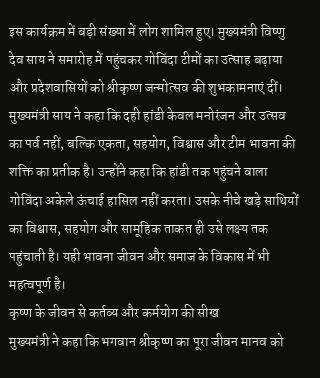इस कार्यक्रम में बड़ी संख्या में लोग शामिल हुए। मुख्यमंत्री विष्णु देव साय ने समारोह में पहुंचकर गोविंदा टीमों का उत्साह बढ़ाया और प्रदेशवासियों को श्रीकृष्ण जन्मोत्सव की शुभकामनाएं दीं।
मुख्यमंत्री साय ने कहा कि दही हांडी केवल मनोरंजन और उत्सव का पर्व नहीं, बल्कि एकता, सहयोग, विश्वास और टीम भावना की शक्ति का प्रतीक है। उन्होंने कहा कि हांडी तक पहुंचने वाला गोविंदा अकेले ऊंचाई हासिल नहीं करता। उसके नीचे खड़े साथियों का विश्वास, सहयोग और सामूहिक ताकत ही उसे लक्ष्य तक पहुंचाती है। यही भावना जीवन और समाज के विकास में भी महत्वपूर्ण है।
कृष्ण के जीवन से कर्तव्य और कर्मयोग की सीख
मुख्यमंत्री ने कहा कि भगवान श्रीकृष्ण का पूरा जीवन मानव को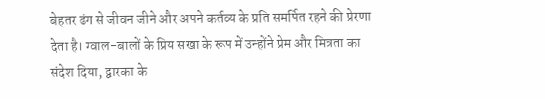बेहतर ढंग से जीवन जीने और अपने कर्तव्य के प्रति समर्पित रहने की प्रेरणा देता है। ग्वाल-बालों के प्रिय सखा के रूप में उन्होंने प्रेम और मित्रता का संदेश दिया, द्वारका के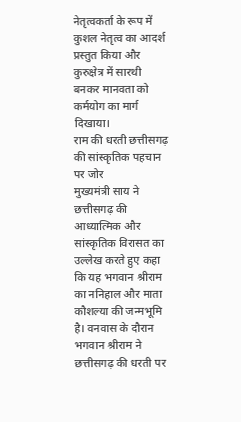नेतृत्वकर्ता के रूप में कुशल नेतृत्व का आदर्श प्रस्तुत किया और कुरुक्षेत्र में सारथी बनकर मानवता को कर्मयोग का मार्ग दिखाया।
राम की धरती छत्तीसगढ़ की सांस्कृतिक पहचान पर जोर
मुख्यमंत्री साय ने छत्तीसगढ़ की आध्यात्मिक और सांस्कृतिक विरासत का उल्लेख करते हुए कहा कि यह भगवान श्रीराम का ननिहाल और माता कौशल्या की जन्मभूमि है। वनवास के दौरान भगवान श्रीराम ने छत्तीसगढ़ की धरती पर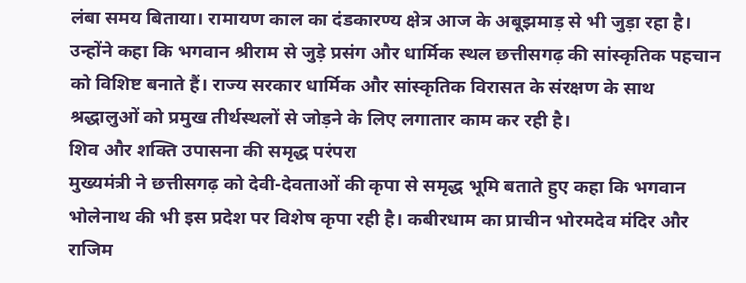लंबा समय बिताया। रामायण काल का दंडकारण्य क्षेत्र आज के अबूझमाड़ से भी जुड़ा रहा है।
उन्होंने कहा कि भगवान श्रीराम से जुड़े प्रसंग और धार्मिक स्थल छत्तीसगढ़ की सांस्कृतिक पहचान को विशिष्ट बनाते हैं। राज्य सरकार धार्मिक और सांस्कृतिक विरासत के संरक्षण के साथ श्रद्धालुओं को प्रमुख तीर्थस्थलों से जोड़ने के लिए लगातार काम कर रही है।
शिव और शक्ति उपासना की समृद्ध परंपरा
मुख्यमंत्री ने छत्तीसगढ़ को देवी-देवताओं की कृपा से समृद्ध भूमि बताते हुए कहा कि भगवान भोलेनाथ की भी इस प्रदेश पर विशेष कृपा रही है। कबीरधाम का प्राचीन भोरमदेव मंदिर और राजिम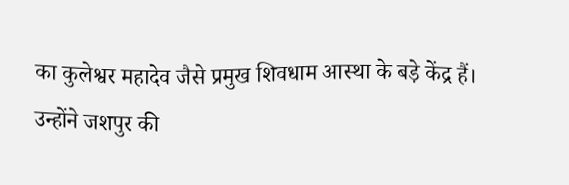का कुलेश्वर महादेव जैसे प्रमुख शिवधाम आस्था के बड़े केंद्र हैं।
उन्होंने जशपुर की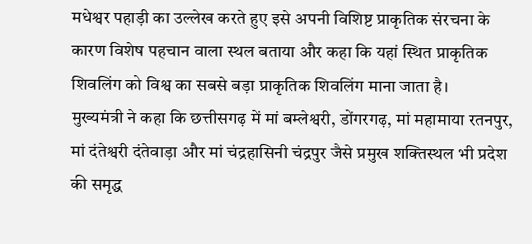मधेश्वर पहाड़ी का उल्लेख करते हुए इसे अपनी विशिष्ट प्राकृतिक संरचना के कारण विशेष पहचान वाला स्थल बताया और कहा कि यहां स्थित प्राकृतिक शिवलिंग को विश्व का सबसे बड़ा प्राकृतिक शिवलिंग माना जाता है।
मुख्यमंत्री ने कहा कि छत्तीसगढ़ में मां बम्लेश्वरी, डोंगरगढ़, मां महामाया रतनपुर, मां दंतेश्वरी दंतेवाड़ा और मां चंद्रहासिनी चंद्रपुर जैसे प्रमुख शक्तिस्थल भी प्रदेश की समृद्ध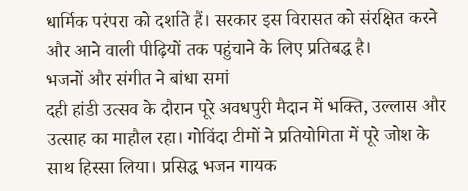धार्मिक परंपरा को दर्शाते हैं। सरकार इस विरासत को संरक्षित करने और आने वाली पीढ़ियों तक पहुंचाने के लिए प्रतिबद्ध है।
भजनों और संगीत ने बांधा समां
दही हांडी उत्सव के दौरान पूरे अवधपुरी मैदान में भक्ति, उल्लास और उत्साह का माहौल रहा। गोविंदा टीमों ने प्रतियोगिता में पूरे जोश के साथ हिस्सा लिया। प्रसिद्ध भजन गायक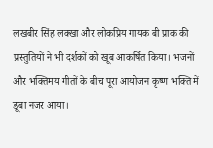लखबीर सिंह लक्खा और लोकप्रिय गायक बी प्राक की प्रस्तुतियों ने भी दर्शकों को खूब आकर्षित किया। भजनों और भक्तिमय गीतों के बीच पूरा आयोजन कृष्ण भक्ति में डूबा नजर आया।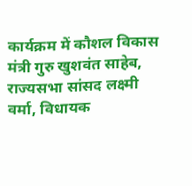कार्यक्रम में कौशल विकास मंत्री गुरु खुशवंत साहेब, राज्यसभा सांसद लक्ष्मी वर्मा, विधायक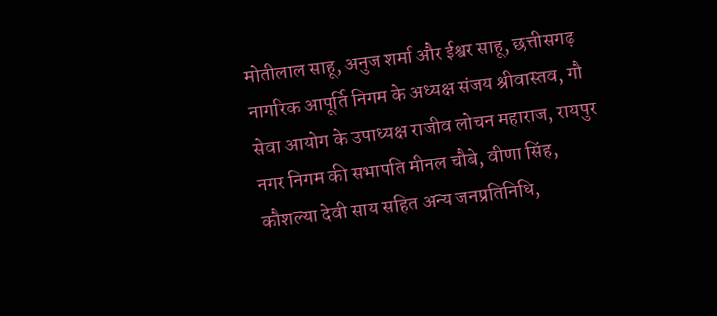मोतीलाल साहू, अनुज शर्मा और ईश्वर साहू, छत्तीसगढ़ नागरिक आपूर्ति निगम के अध्यक्ष संजय श्रीवास्तव, गौ सेवा आयोग के उपाध्यक्ष राजीव लोचन महाराज, रायपुर नगर निगम की सभापति मीनल चौबे, वीणा सिंह, कौशल्या देवी साय सहित अन्य जनप्रतिनिधि,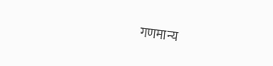गणमान्य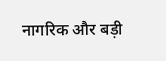नागरिक और बड़ी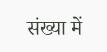संख्या में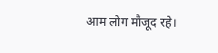आम लोग मौजूद रहे।